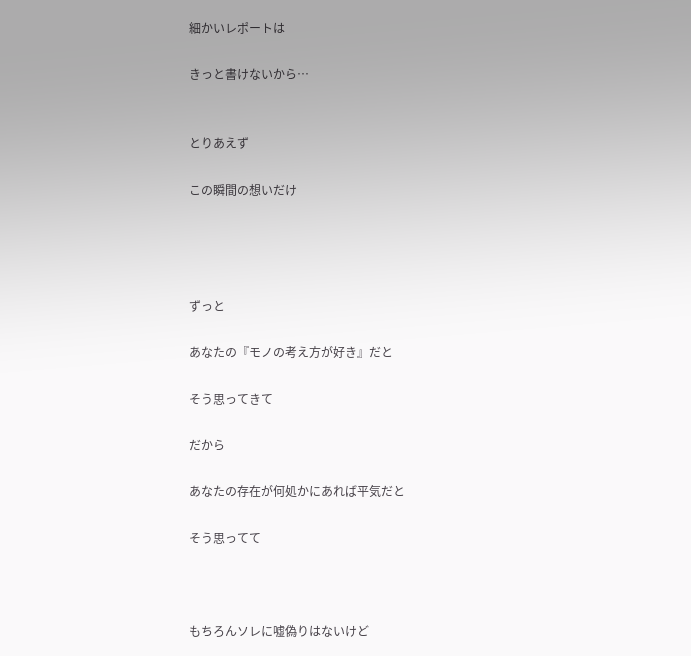細かいレポートは

きっと書けないから…


とりあえず

この瞬間の想いだけ




ずっと

あなたの『モノの考え方が好き』だと

そう思ってきて

だから

あなたの存在が何処かにあれば平気だと

そう思ってて



もちろんソレに嘘偽りはないけど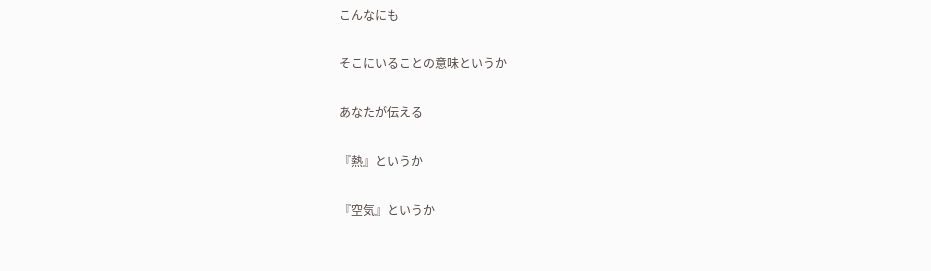こんなにも

そこにいることの意味というか

あなたが伝える

『熱』というか

『空気』というか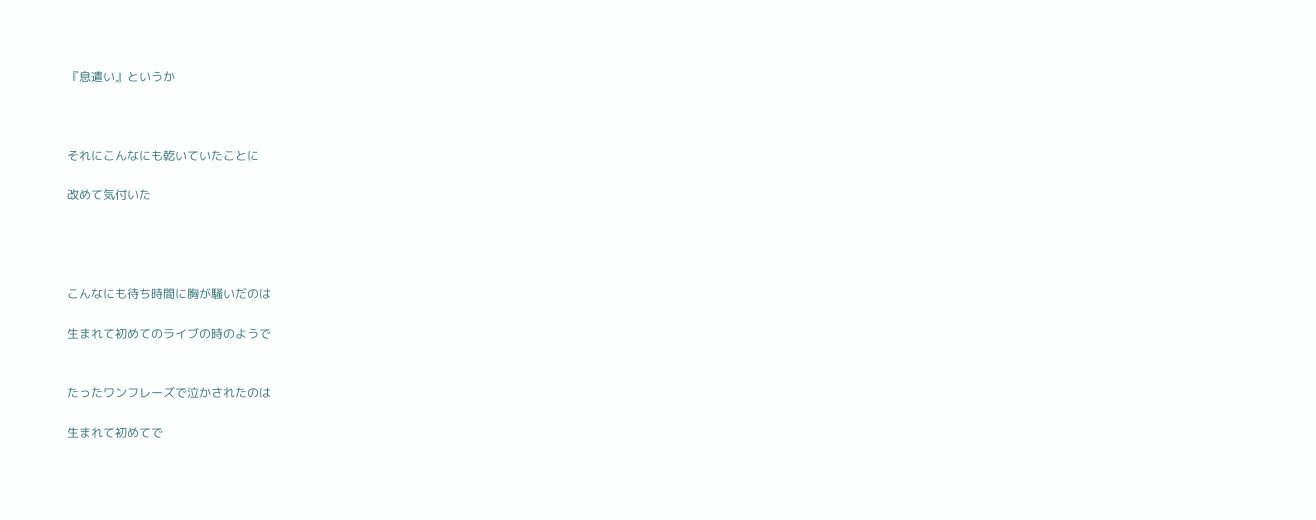『息遣い』というか



それにこんなにも乾いていたことに

改めて気付いた




こんなにも待ち時間に胸が騒いだのは

生まれて初めてのライブの時のようで


たったワンフレーズで泣かされたのは

生まれて初めてで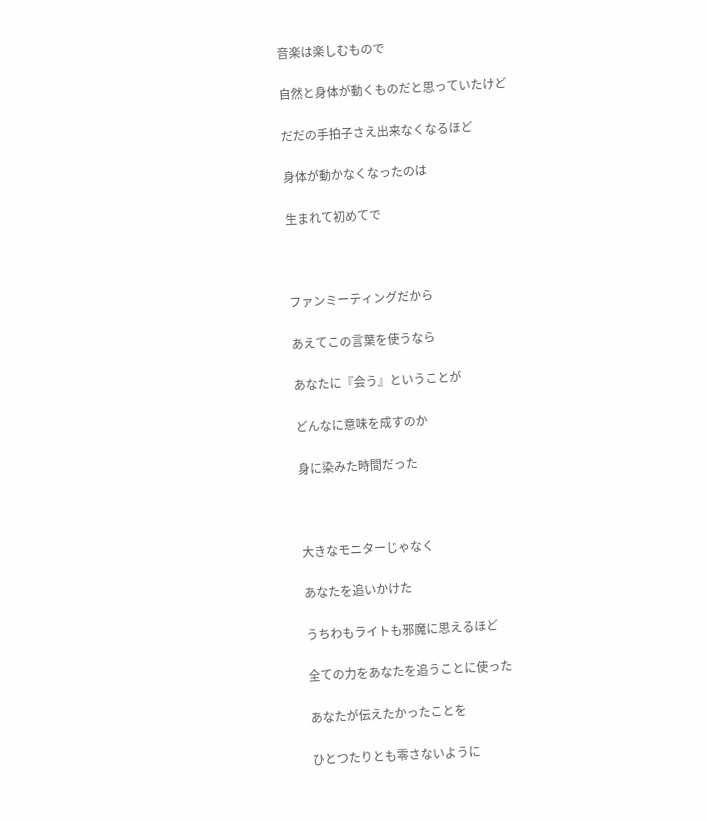音楽は楽しむもので

自然と身体が動くものだと思っていたけど

だだの手拍子さえ出来なくなるほど

身体が動かなくなったのは

生まれて初めてで



ファンミーティングだから

あえてこの言葉を使うなら

あなたに『会う』ということが

どんなに意味を成すのか

身に染みた時間だった



大きなモニターじゃなく

あなたを追いかけた

うちわもライトも邪魔に思えるほど

全ての力をあなたを追うことに使った

あなたが伝えたかったことを

ひとつたりとも零さないように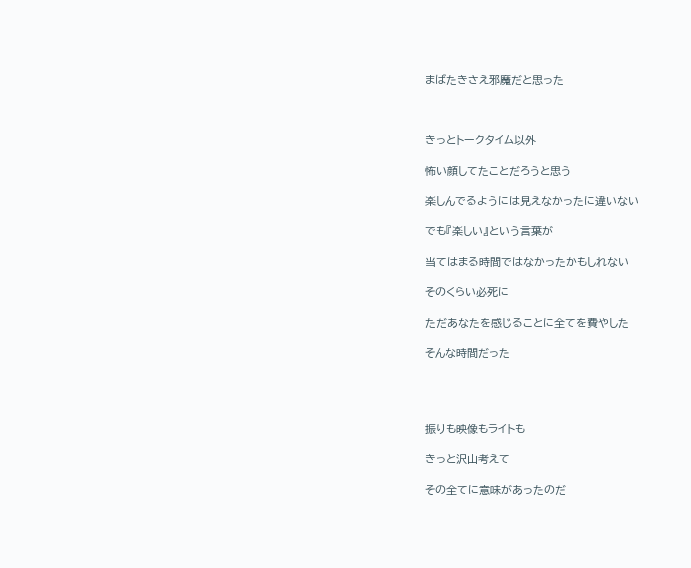まばたきさえ邪魔だと思った



きっとトークタイム以外

怖い顔してたことだろうと思う

楽しんでるようには見えなかったに違いない

でも『楽しい』という言葉が

当てはまる時間ではなかったかもしれない

そのくらい必死に

ただあなたを感じることに全てを費やした

そんな時間だった




振りも映像もライトも

きっと沢山考えて

その全てに意味があったのだ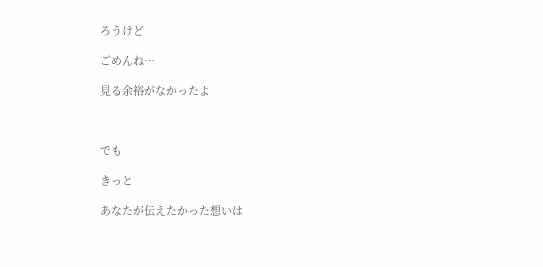ろうけど

ごめんね…

見る余裕がなかったよ



でも

きっと

あなたが伝えたかった想いは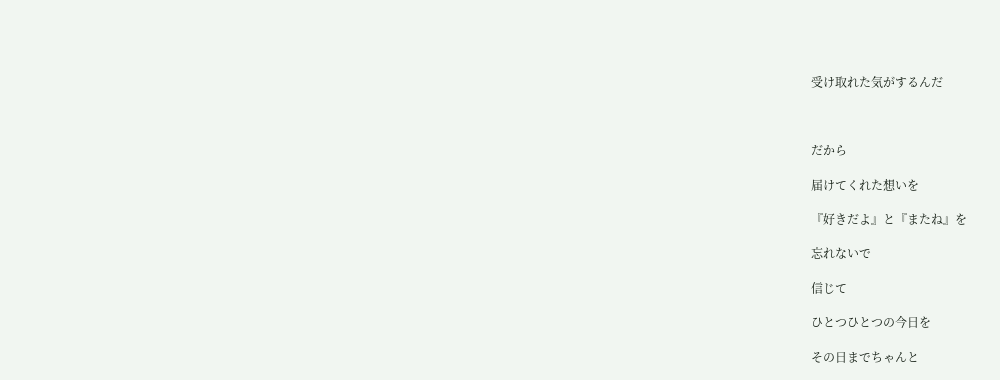受け取れた気がするんだ



だから

届けてくれた想いを

『好きだよ』と『またね』を

忘れないで

信じて

ひとつひとつの今日を

その日までちゃんと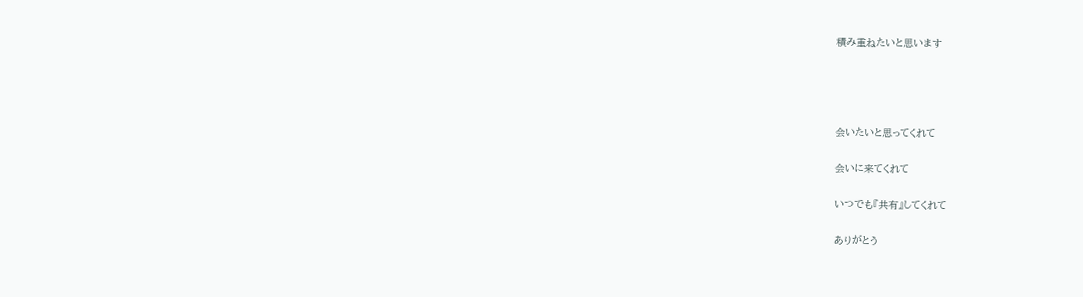積み重ねたいと思います




会いたいと思ってくれて

会いに来てくれて

いつでも『共有』してくれて

ありがとう